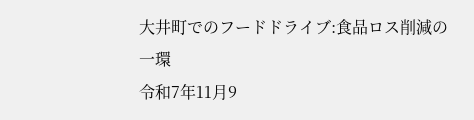大井町でのフードドライブ:食品ロス削減の一環
令和7年11月9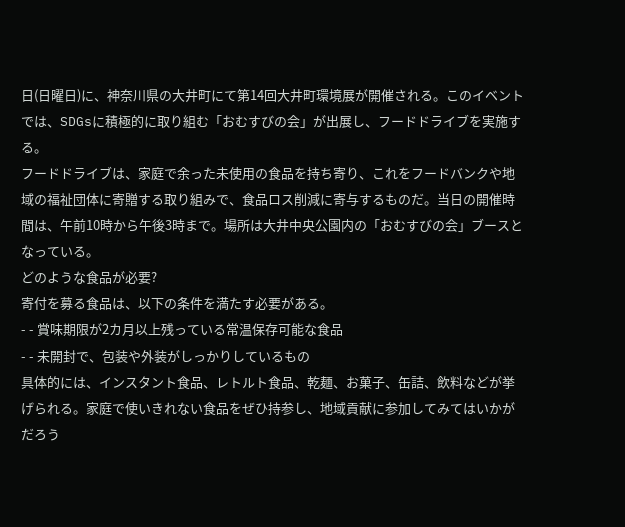日(日曜日)に、神奈川県の大井町にて第14回大井町環境展が開催される。このイベントでは、SDGsに積極的に取り組む「おむすびの会」が出展し、フードドライブを実施する。
フードドライブは、家庭で余った未使用の食品を持ち寄り、これをフードバンクや地域の福祉団体に寄贈する取り組みで、食品ロス削減に寄与するものだ。当日の開催時間は、午前10時から午後3時まで。場所は大井中央公園内の「おむすびの会」ブースとなっている。
どのような食品が必要?
寄付を募る食品は、以下の条件を満たす必要がある。
- - 賞味期限が2カ月以上残っている常温保存可能な食品
- - 未開封で、包装や外装がしっかりしているもの
具体的には、インスタント食品、レトルト食品、乾麺、お菓子、缶詰、飲料などが挙げられる。家庭で使いきれない食品をぜひ持参し、地域貢献に参加してみてはいかがだろう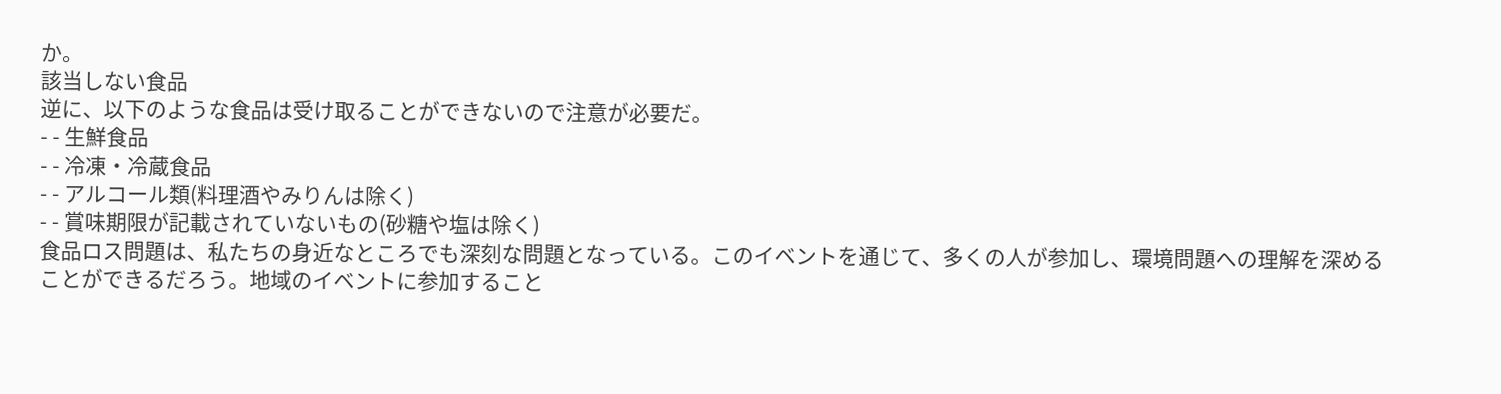か。
該当しない食品
逆に、以下のような食品は受け取ることができないので注意が必要だ。
- - 生鮮食品
- - 冷凍・冷蔵食品
- - アルコール類(料理酒やみりんは除く)
- - 賞味期限が記載されていないもの(砂糖や塩は除く)
食品ロス問題は、私たちの身近なところでも深刻な問題となっている。このイベントを通じて、多くの人が参加し、環境問題への理解を深めることができるだろう。地域のイベントに参加すること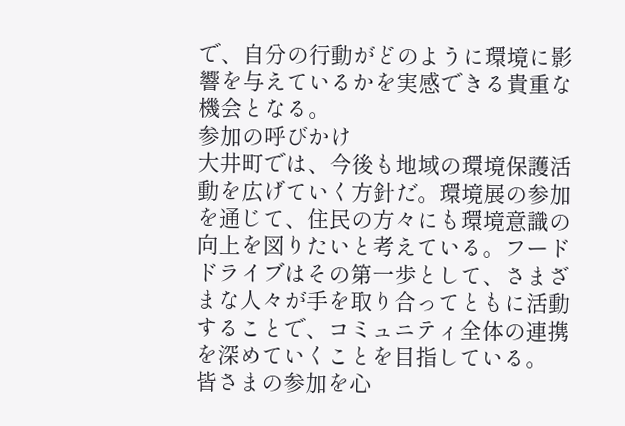で、自分の行動がどのように環境に影響を与えているかを実感できる貴重な機会となる。
参加の呼びかけ
大井町では、今後も地域の環境保護活動を広げていく方針だ。環境展の参加を通じて、住民の方々にも環境意識の向上を図りたいと考えている。フードドライブはその第一歩として、さまざまな人々が手を取り合ってともに活動することで、コミュニティ全体の連携を深めていくことを目指している。
皆さまの参加を心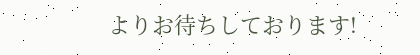よりお待ちしております!